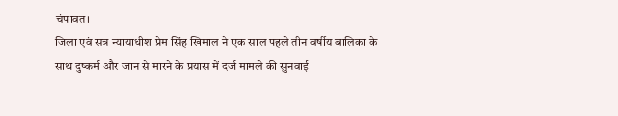चंपावत।
जिला एवं सत्र न्यायाधीश प्रेम सिंह खिमाल ने एक साल पहले तीन वर्षीय बालिका के साथ दुष्कर्म और जान से मारने के प्रयास में दर्ज मामले की सुनवाई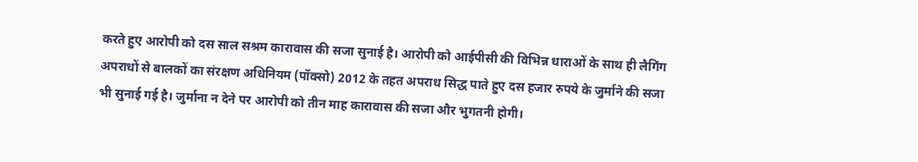करते हुए आरोपी को दस साल सश्रम कारावास की सजा सुनाई है। आरोपी को आईपीसी की विभिन्न धाराओं के साथ ही लैगिंग अपराधों से बालकों का संरक्षण अधिनियम (पॉक्सो) 2012 के तहत अपराध सिद्ध पाते हुए दस हजार रुपये के जुर्माने की सजा भी सुनाई गई है। जुर्माना न देने पर आरोपी को तीन माह कारावास की सजा और भुगतनी होगी।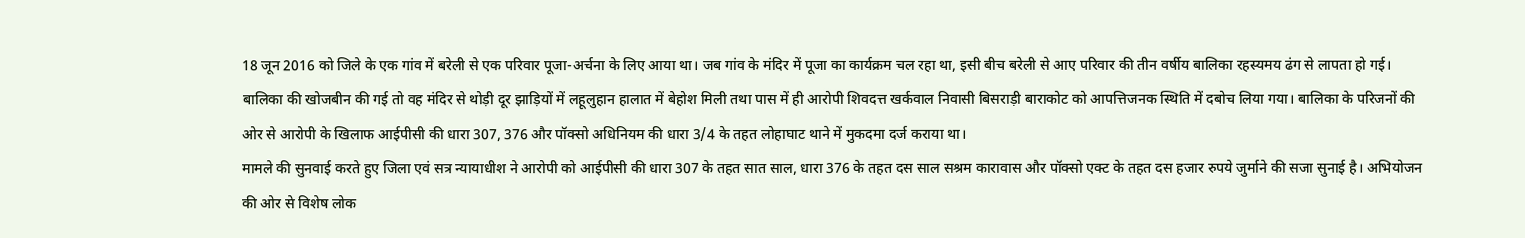18 जून 2016 को जिले के एक गांव में बरेली से एक परिवार पूजा-अर्चना के लिए आया था। जब गांव के मंदिर में पूजा का कार्यक्रम चल रहा था, इसी बीच बरेली से आए परिवार की तीन वर्षीय बालिका रहस्यमय ढंग से लापता हो गई। बालिका की खोजबीन की गई तो वह मंदिर से थोड़ी दूर झाड़ियों में लहूलुहान हालात में बेहोश मिली तथा पास में ही आरोपी शिवदत्त खर्कवाल निवासी बिसराड़ी बाराकोट को आपत्तिजनक स्थिति में दबोच लिया गया। बालिका के परिजनों की ओर से आरोपी के खिलाफ आईपीसी की धारा 307, 376 और पॉक्सो अधिनियम की धारा 3/4 के तहत लोहाघाट थाने में मुकदमा दर्ज कराया था।
मामले की सुनवाई करते हुए जिला एवं सत्र न्यायाधीश ने आरोपी को आईपीसी की धारा 307 के तहत सात साल, धारा 376 के तहत दस साल सश्रम कारावास और पॉक्सो एक्ट के तहत दस हजार रुपये जुर्माने की सजा सुनाई है। अभियोजन की ओर से विशेष लोक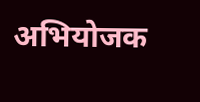अभियोजक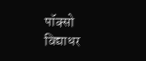पॉक्सो विद्याधर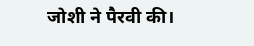जोशी ने पैरवी की।